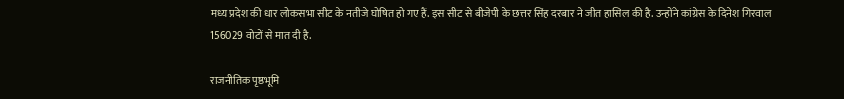मध्य प्रदेश की धार लोकसभा सीट के नतीजे घोषित हो गए हैं. इस सीट से बीजेपी के छत्तर सिंह दरबार ने जीत हासिल की है. उन्होंने कांग्रेस के दिनेश गिरवाल 156029 वोटों से मात दी है.

राजनीतिक पृष्ठभूमि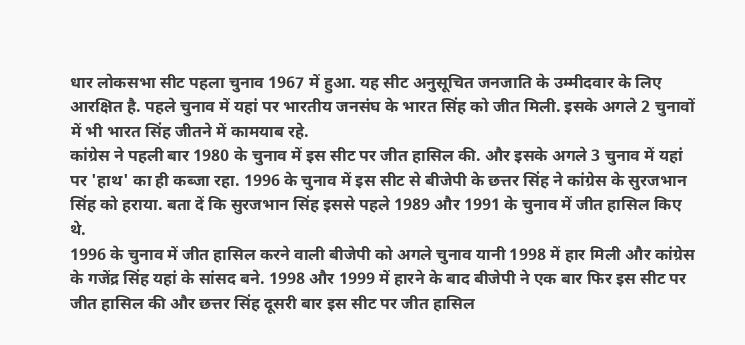धार लोकसभा सीट पहला चुनाव 1967 में हुआ. यह सीट अनुसूचित जनजाति के उम्मीदवार के लिए आरक्षित है. पहले चुनाव में यहां पर भारतीय जनसंघ के भारत सिंह को जीत मिली. इसके अगले 2 चुनावों में भी भारत सिंह जीतने में कामयाब रहे.
कांग्रेस ने पहली बार 1980 के चुनाव में इस सीट पर जीत हासिल की. और इसके अगले 3 चुनाव में यहां पर 'हाथ' का ही कब्जा रहा. 1996 के चुनाव में इस सीट से बीजेपी के छत्तर सिंह ने कांग्रेस के सुरजभान सिंह को हराया. बता दें कि सुरजभान सिंह इससे पहले 1989 और 1991 के चुनाव में जीत हासिल किए थे.
1996 के चुनाव में जीत हासिल करने वाली बीजेपी को अगले चुनाव यानी 1998 में हार मिली और कांग्रेस के गजेंद्र सिंह यहां के सांसद बने. 1998 और 1999 में हारने के बाद बीजेपी ने एक बार फिर इस सीट पर जीत हासिल की और छत्तर सिंह दूसरी बार इस सीट पर जीत हासिल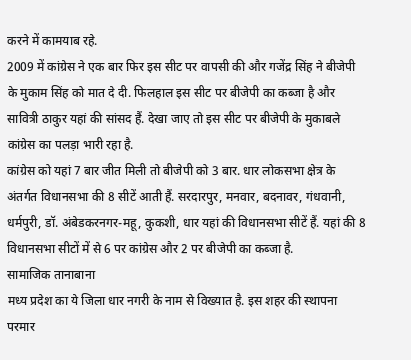करने में कामयाब रहे.
2009 में कांग्रेस ने एक बार फिर इस सीट पर वापसी की और गजेंद्र सिंह ने बीजेपी के मुकाम सिंह को मात दे दी. फिलहाल इस सीट पर बीजेपी का कब्जा है और सावित्री ठाकुर यहां की सांसद हैं. देखा जाए तो इस सीट पर बीजेपी के मुकाबले कांग्रेस का पलड़ा भारी रहा है.
कांग्रेस को यहां 7 बार जीत मिली तो बीजेपी को 3 बार. धार लोकसभा क्षेत्र के अंतर्गत विधानसभा की 8 सीटें आती हैं. सरदारपुर, मनवार, बदनावर, गंधवानी, धर्मपुरी, डॉ. अंबेडकरनगर-महू, कुकशी, धार यहां की विधानसभा सीटें हैं. यहां की 8 विधानसभा सीटों में से 6 पर कांग्रेस और 2 पर बीजेपी का कब्जा है.
सामाजिक तानाबाना
मध्य प्रदेश का ये जिला धार नगरी के नाम से विख्यात है. इस शहर की स्थापना परमार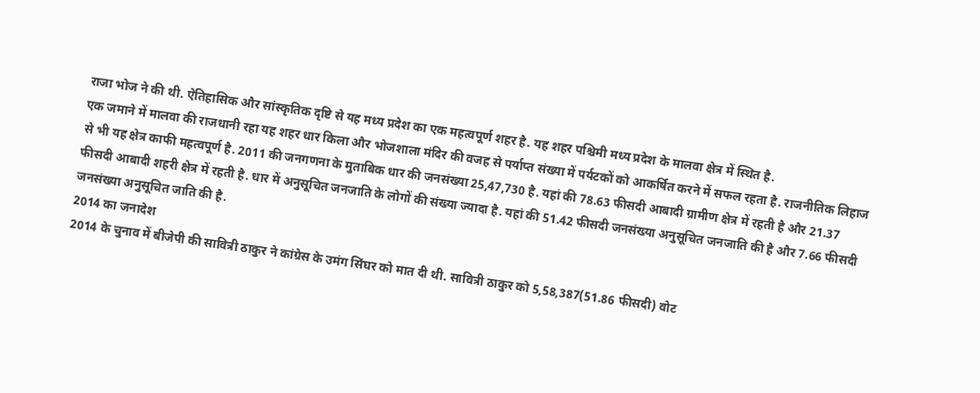राजा भोज ने की थी. ऐतिहासिक और सांस्कृतिक दृष्टि से यह मध्य प्रदेश का एक महत्वपूर्ण शहर है. यह शहर पश्चिमी मध्य प्रदेश के मालवा क्षेत्र में स्थित है.
एक जमाने में मालवा की राजधानी रहा यह शहर धार किला और भोजशाला मंदिर की वजह से पर्याप्त संख्या में पर्यटकों को आकर्षित करने में सफल रहता है. राजनीतिक लिहाज से भी यह क्षेत्र काफी महत्वपूर्ण है. 2011 की जनगणना के मुताबिक धार की जनसंख्या 25,47,730 है. यहां की 78.63 फीसदी आबादी ग्रामीण क्षेत्र में रहती है और 21.37 फीसदी आबादी शहरी क्षेत्र में रहती है. धार में अनुसूचित जनजाति के लोगों की संख्या ज्यादा है. यहां की 51.42 फीसदी जनसंख्या अनुसूचित जनजाति की है और 7.66 फीसदी जनसंख्या अनुसूचित जाति की है.
2014 का जनादेश
2014 के चुनाव में बीजेपी की सावित्री ठाकुर ने कांग्रेस के उमंग सिंघर को मात दी थी. सावित्री ठाकुर को 5,58,387(51.86 फीसदी) वोट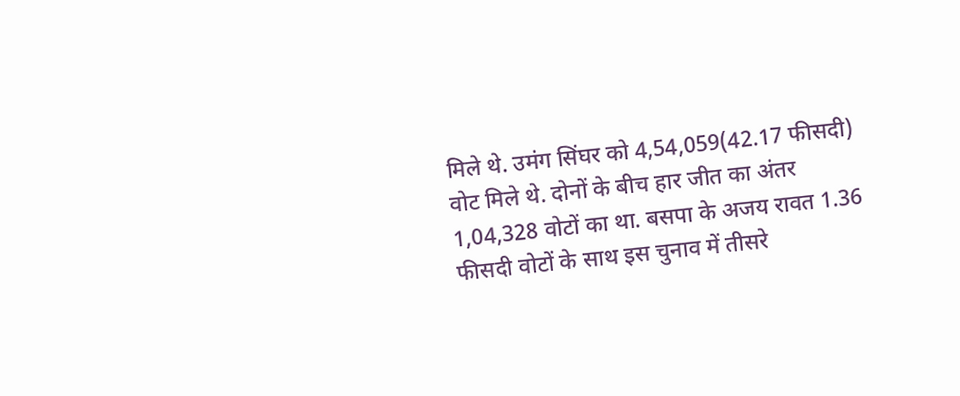मिले थे. उमंग सिंघर को 4,54,059(42.17 फीसदी) वोट मिले थे. दोनों के बीच हार जीत का अंतर 1,04,328 वोटों का था. बसपा के अजय रावत 1.36 फीसदी वोटों के साथ इस चुनाव में तीसरे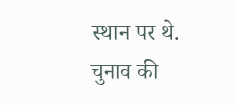स्थान पर थे.
चुनाव की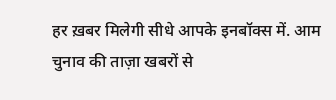हर ख़बर मिलेगी सीधे आपके इनबॉक्स में. आम चुनाव की ताज़ा खबरों से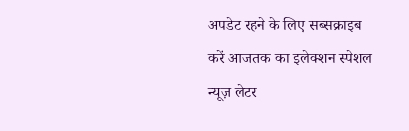अपडेट रहने के लिए सब्सक्राइब करें आजतक का इलेक्शन स्पेशल न्यूज़ लेटर